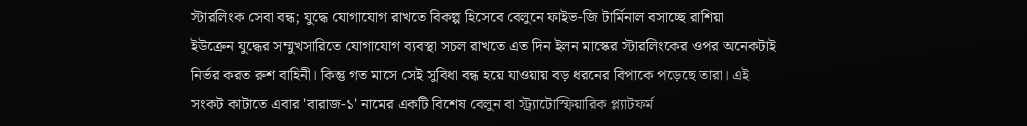স্টারলিংক সেবা বন্ধ; যুদ্ধে যোগাযোগ রাখতে বিকল্প হিসেবে বেলুনে ফাইভ-জি টার্মিনাল বসাচ্ছে রাশিয়া
ইউক্রেন যুদ্ধের সম্মুখসারিতে যোগাযোগ ব্যবস্থা সচল রাখতে এত দিন ইলন মাস্কের স্টারলিংকের ওপর অনেকটাই নির্ভর করত রুশ বাহিনী। কিন্তু গত মাসে সেই সুবিধা বন্ধ হয়ে যাওয়ায় বড় ধরনের বিপাকে পড়েছে তারা। এই সংকট কাটাতে এবার 'বারাজ-১' নামের একটি বিশেষ বেলুন বা স্ট্র্যাটোস্ফিয়ারিক প্ল্যাটফর্ম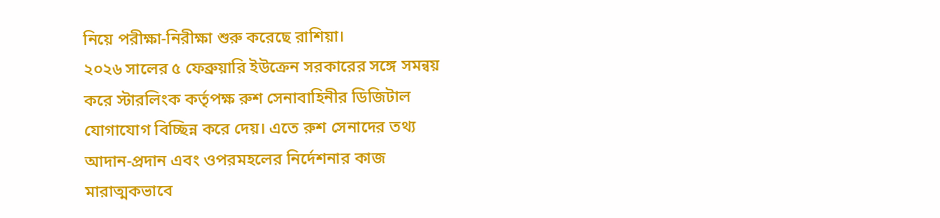নিয়ে পরীক্ষা-নিরীক্ষা শুরু করেছে রাশিয়া।
২০২৬ সালের ৫ ফেব্রুয়ারি ইউক্রেন সরকারের সঙ্গে সমন্বয় করে স্টারলিংক কর্তৃপক্ষ রুশ সেনাবাহিনীর ডিজিটাল যোগাযোগ বিচ্ছিন্ন করে দেয়। এতে রুশ সেনাদের তথ্য আদান-প্রদান এবং ওপরমহলের নির্দেশনার কাজ মারাত্মকভাবে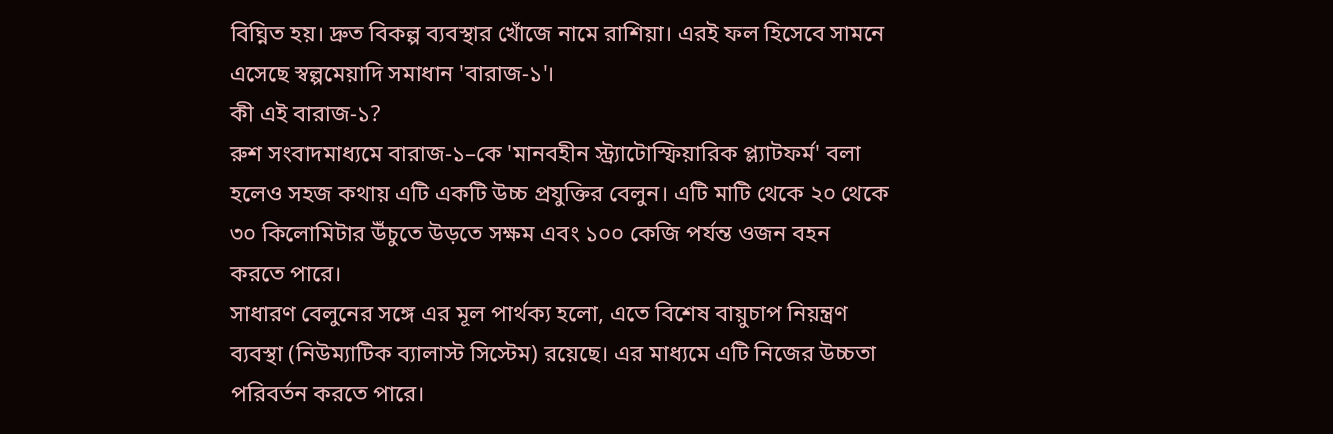বিঘ্নিত হয়। দ্রুত বিকল্প ব্যবস্থার খোঁজে নামে রাশিয়া। এরই ফল হিসেবে সামনে এসেছে স্বল্পমেয়াদি সমাধান 'বারাজ-১'।
কী এই বারাজ-১?
রুশ সংবাদমাধ্যমে বারাজ-১–কে 'মানবহীন স্ট্র্যাটোস্ফিয়ারিক প্ল্যাটফর্ম' বলা হলেও সহজ কথায় এটি একটি উচ্চ প্রযুক্তির বেলুন। এটি মাটি থেকে ২০ থেকে ৩০ কিলোমিটার উঁচুতে উড়তে সক্ষম এবং ১০০ কেজি পর্যন্ত ওজন বহন করতে পারে।
সাধারণ বেলুনের সঙ্গে এর মূল পার্থক্য হলো, এতে বিশেষ বায়ুচাপ নিয়ন্ত্রণ ব্যবস্থা (নিউম্যাটিক ব্যালাস্ট সিস্টেম) রয়েছে। এর মাধ্যমে এটি নিজের উচ্চতা পরিবর্তন করতে পারে।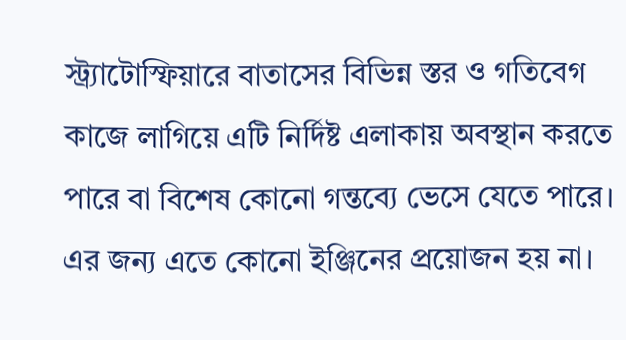স্ট্র্যাটোস্ফিয়ারে বাতাসের বিভিন্ন স্তর ও গতিবেগ কাজে লাগিয়ে এটি নির্দিষ্ট এলাকায় অবস্থান করতে পারে বা বিশেষ কোনো গন্তব্যে ভেসে যেতে পারে। এর জন্য এতে কোনো ইঞ্জিনের প্রয়োজন হয় না।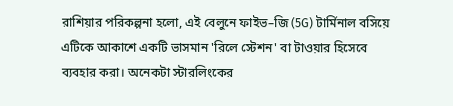রাশিয়ার পরিকল্পনা হলো, এই বেলুনে ফাইভ–জি (5G) টার্মিনাল বসিয়ে এটিকে আকাশে একটি ভাসমান 'রিলে স্টেশন' বা টাওয়ার হিসেবে ব্যবহার করা। অনেকটা স্টারলিংকের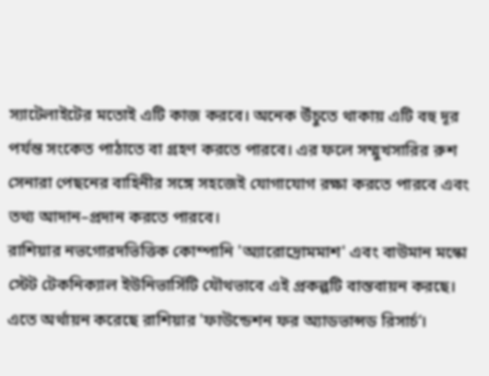স্যাটেলাইটের মতোই এটি কাজ করবে। অনেক উঁচুতে থাকায় এটি বহু দূর পর্যন্ত সংকেত পাঠাতে বা গ্রহণ করতে পারবে। এর ফলে সম্মুখসারির রুশ সেনারা পেছনের বাহিনীর সঙ্গে সহজেই যোগাযোগ রক্ষা করতে পারবে এবং তথ্য আদান–প্রদান করতে পারবে।
রাশিয়ার নভগোরদভিত্তিক কোম্পানি 'অ্যারোদ্রোমমাশ' এবং বাউমান মস্কো স্টেট টেকনিক্যাল ইউনিভার্সিটি যৌথভাবে এই প্রকল্পটি বাস্তবায়ন করছে। এতে অর্থায়ন করেছে রাশিয়ার 'ফাউন্ডেশন ফর অ্যাডভান্সড রিসার্চ'।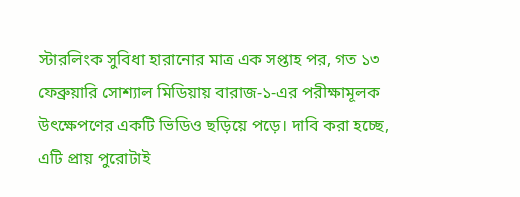স্টারলিংক সুবিধা হারানোর মাত্র এক সপ্তাহ পর, গত ১৩ ফেব্রুয়ারি সোশ্যাল মিডিয়ায় বারাজ-১-এর পরীক্ষামূলক উৎক্ষেপণের একটি ভিডিও ছড়িয়ে পড়ে। দাবি করা হচ্ছে, এটি প্রায় পুরোটাই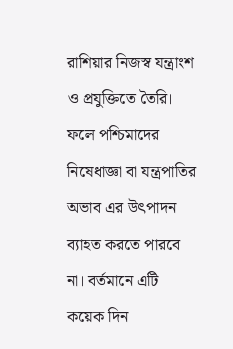রাশিয়ার নিজস্ব যন্ত্রাংশ ও প্রযুক্তিতে তৈরি। ফলে পশ্চিমাদের নিষেধাজ্ঞা বা যন্ত্রপাতির অভাব এর উৎপাদন ব্যাহত করতে পারবে না। বর্তমানে এটি কয়েক দিন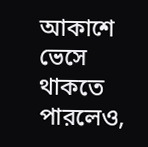আকাশে ভেসে থাকতে পারলেও,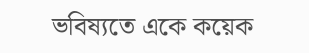ভবিষ্যতে একে কয়েক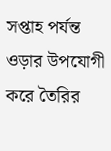সপ্তাহ পর্যন্ত ওড়ার উপযোগী করে তৈরির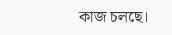কাজ চলছে।